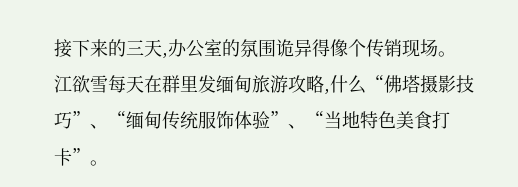接下来的三天,办公室的氛围诡异得像个传销现场。
江欲雪每天在群里发缅甸旅游攻略,什么“佛塔摄影技巧”、“缅甸传统服饰体验”、“当地特色美食打卡”。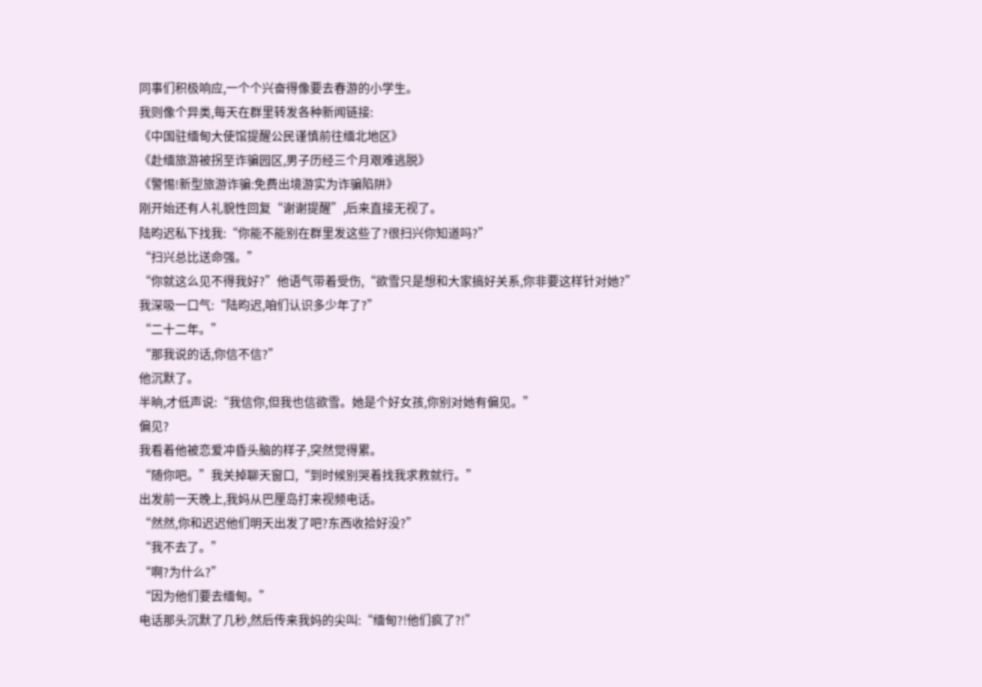同事们积极响应,一个个兴奋得像要去春游的小学生。
我则像个异类,每天在群里转发各种新闻链接:
《中国驻缅甸大使馆提醒公民谨慎前往缅北地区》
《赴缅旅游被拐至诈骗园区,男子历经三个月艰难逃脱》
《警惕!新型旅游诈骗:免费出境游实为诈骗陷阱》
刚开始还有人礼貌性回复“谢谢提醒”,后来直接无视了。
陆昀迟私下找我:“你能不能别在群里发这些了?很扫兴你知道吗?”
“扫兴总比送命强。”
“你就这么见不得我好?”他语气带着受伤,“欲雪只是想和大家搞好关系,你非要这样针对她?”
我深吸一口气:“陆昀迟,咱们认识多少年了?”
“二十二年。”
“那我说的话,你信不信?”
他沉默了。
半晌,才低声说:“我信你,但我也信欲雪。她是个好女孩,你别对她有偏见。”
偏见?
我看着他被恋爱冲昏头脑的样子,突然觉得累。
“随你吧。”我关掉聊天窗口,“到时候别哭着找我求救就行。”
出发前一天晚上,我妈从巴厘岛打来视频电话。
“然然,你和迟迟他们明天出发了吧?东西收拾好没?”
“我不去了。”
“啊?为什么?”
“因为他们要去缅甸。”
电话那头沉默了几秒,然后传来我妈的尖叫:“缅甸?!他们疯了?!”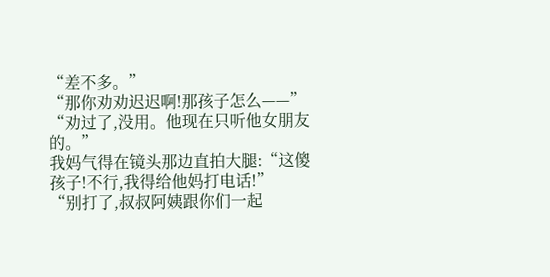“差不多。”
“那你劝劝迟迟啊!那孩子怎么——”
“劝过了,没用。他现在只听他女朋友的。”
我妈气得在镜头那边直拍大腿:“这傻孩子!不行,我得给他妈打电话!”
“别打了,叔叔阿姨跟你们一起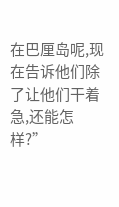在巴厘岛呢,现在告诉他们除了让他们干着急,还能怎样?”